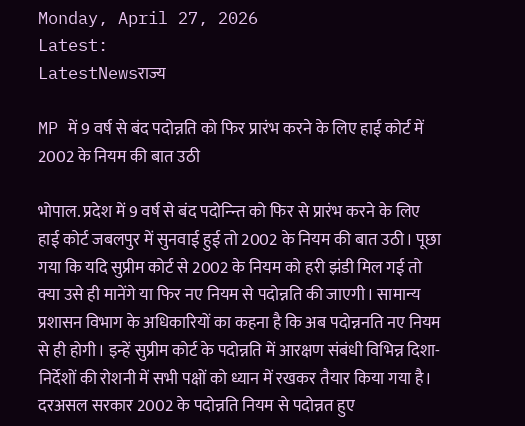Monday, April 27, 2026
Latest:
LatestNewsराज्य

MP में 9 वर्ष से बंद पदोन्नति को फिर प्रारंभ करने के लिए हाई कोर्ट में 2002 के नियम की बात उठी

भोपाल. प्रदेश में 9 वर्ष से बंद पदोन्न्ति को फिर से प्रारंभ करने के लिए हाई कोर्ट जबलपुर में सुनवाई हुई तो 2002 के नियम की बात उठी। पूछा गया कि यदि सुप्रीम कोर्ट से 2002 के नियम को हरी झंडी मिल गई तो क्या उसे ही मानेंगे या फिर नए नियम से पदोन्नति की जाएगी। सामान्य प्रशासन विभाग के अधिकारियों का कहना है कि अब पदोन्ननति नए नियम से ही होगी। इन्हें सुप्रीम कोर्ट के पदोन्नति में आरक्षण संबंधी विभिन्न दिशा-निर्देशों की रोशनी में सभी पक्षों को ध्यान में रखकर तैयार किया गया है।
दरअसल सरकार 2002 के पदोन्नति नियम से पदोन्नत हुए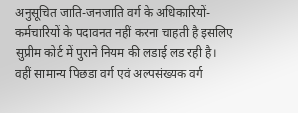अनुसूचित जाति-जनजाति वर्ग के अधिकारियों-कर्मचारियों के पदावनत नहीं करना चाहती है इसलिए सुप्रीम कोर्ट में पुराने नियम की लडाई लड रही है। वहीं सामान्य पिछडा वर्ग एवं अल्पसंख्यक वर्ग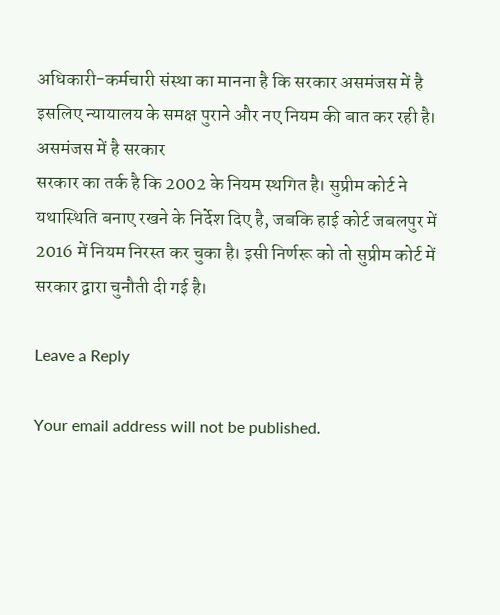अधिकारी-कर्मचारी संस्था का मानना है कि सरकार असमंजस में है इसलिए न्यायालय के समक्ष पुराने और नए नियम की बात कर रही है।
असमंजस में है सरकार
सरकार का तर्क है कि 2002 के नियम स्थगित है। सुप्रीम कोर्ट ने यथास्थिति बनाए रखने के निर्देश दिए है, जबकि हाई कोर्ट जबलपुर में 2016 में नियम निरस्त कर चुका है। इसी निर्णरू को तो सुप्रीम कोर्ट में सरकार द्वारा चुनौती दी गई है।

Leave a Reply

Your email address will not be published.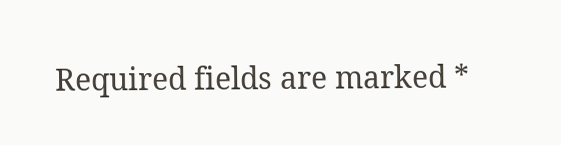Required fields are marked *